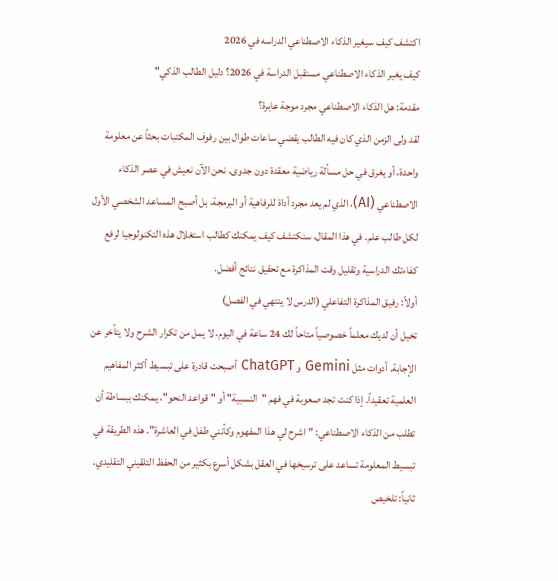اكتشف كيف سيغير الذكاء الاصطناعي الدراسه في 2026
كيف يغير الذكاء الاصطناعي مستقبل الدراسة في 2026؟ دليل الطالب الذكي"
مقدمة: هل الذكاء الاصطناعي مجرد موجة عابرة؟
لقد ولى الزمن الذي كان فيه الطالب يقضي ساعات طوال بين رفوف المكتبات بحثاً عن معلومة واحدة، أو يغرق في حل مسألة رياضية معقدة دون جدوى. نحن الآن نعيش في عصر الذكاء الاصطناعي (AI)، الذي لم يعد مجرد أداة للرفاهية أو البرمجة، بل أصبح المساعد الشخصي الأول لكل طالب علم. في هذا المقال، سنكتشف كيف يمكنك كطالب استغلال هذه التكنولوجيا لرفع كفاءتك الدراسية وتقليل وقت المذاكرة مع تحقيق نتائج أفضل.
أولاً: رفيق المذاكرة التفاعلي (الدرس لا ينتهي في الفصل)
تخيل أن لديك معلماً خصوصياً متاحاً لك 24 ساعة في اليوم، لا يمل من تكرار الشرح ولا يتأخر عن الإجابة. أدوات مثل Gemini و ChatGPT أصبحت قادرة على تبسيط أكثر المفاهيم العلمية تعقيداً. إذا كنت تجد صعوبة في فهم "النسبية" أو "قواعد النحو"، يمكنك ببساطة أن تطلب من الذكاء الاصطناعي: "اشرح لي هذا المفهوم وكأنني طفل في العاشرة". هذه الطريقة في تبسيط المعلومة تساعد على ترسيخها في العقل بشكل أسرع بكثير من الحفظ التلقيني التقليدي.
ثانياً: تلخيص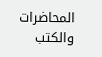المحاضرات والكتب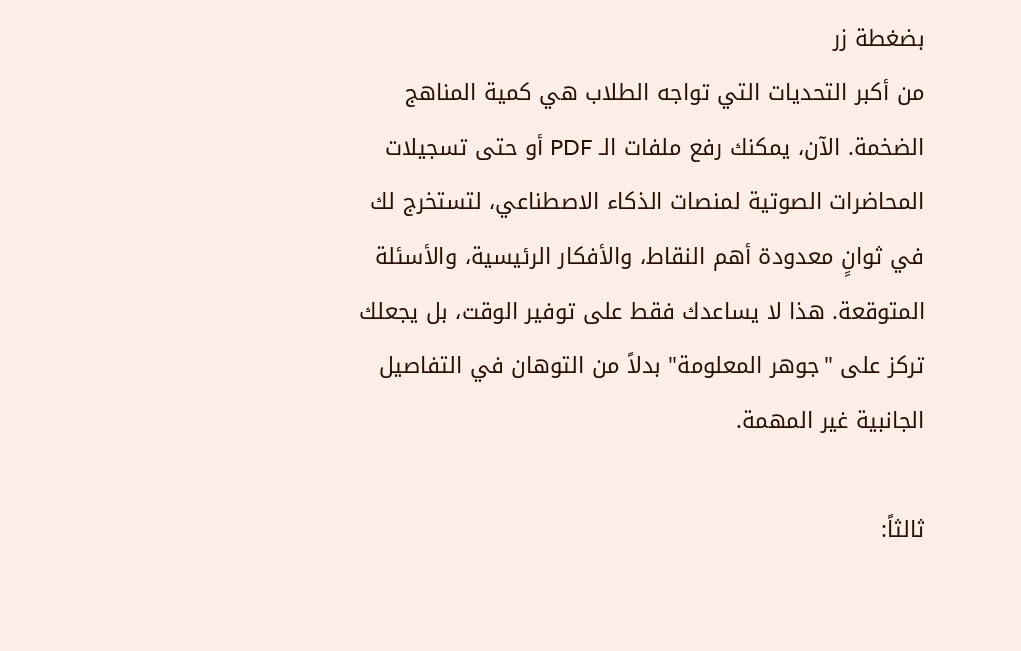بضغطة زر
من أكبر التحديات التي تواجه الطلاب هي كمية المناهج الضخمة. الآن، يمكنك رفع ملفات الـ PDF أو حتى تسجيلات المحاضرات الصوتية لمنصات الذكاء الاصطناعي، لتستخرج لك في ثوانٍ معدودة أهم النقاط، والأفكار الرئيسية، والأسئلة المتوقعة. هذا لا يساعدك فقط على توفير الوقت، بل يجعلك تركز على "جوهر المعلومة" بدلاً من التوهان في التفاصيل الجانبية غير المهمة.

ثالثاً: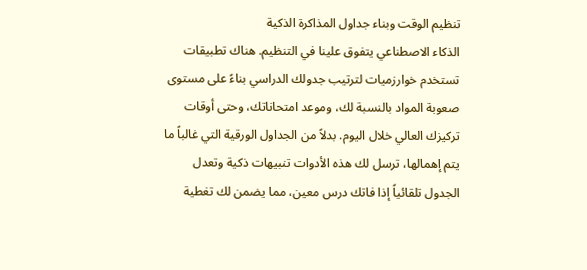تنظيم الوقت وبناء جداول المذاكرة الذكية
الذكاء الاصطناعي يتفوق علينا في التنظيم. هناك تطبيقات تستخدم خوارزميات لترتيب جدولك الدراسي بناءً على مستوى صعوبة المواد بالنسبة لك، وموعد امتحاناتك، وحتى أوقات تركيزك العالي خلال اليوم. بدلاً من الجداول الورقية التي غالباً ما يتم إهمالها، ترسل لك هذه الأدوات تنبيهات ذكية وتعدل الجدول تلقائياً إذا فاتك درس معين، مما يضمن لك تغطية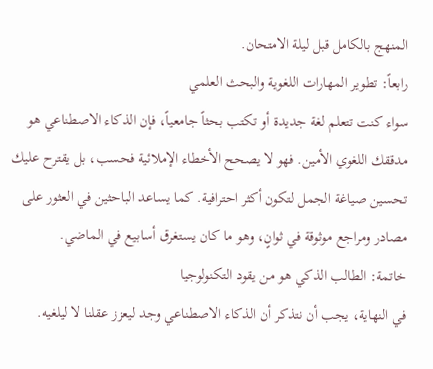المنهج بالكامل قبل ليلة الامتحان.
رابعاً: تطوير المهارات اللغوية والبحث العلمي
سواء كنت تتعلم لغة جديدة أو تكتب بحثاً جامعياً، فإن الذكاء الاصطناعي هو مدققك اللغوي الأمين. فهو لا يصحح الأخطاء الإملائية فحسب، بل يقترح عليك تحسين صياغة الجمل لتكون أكثر احترافية. كما يساعد الباحثين في العثور على مصادر ومراجع موثوقة في ثوانٍ، وهو ما كان يستغرق أسابيع في الماضي.
خاتمة: الطالب الذكي هو من يقود التكنولوجيا
في النهاية، يجب أن نتذكر أن الذكاء الاصطناعي وجد ليعزز عقلنا لا ليلغيه.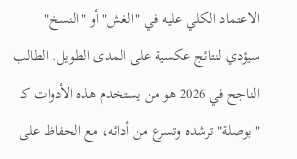الاعتماد الكلي عليه في "الغش" أو "النسخ" سيؤدي لنتائج عكسية على المدى الطويل. الطالب الناجح في 2026 هو من يستخدم هذه الأدوات كـ "بوصلة" ترشده وتسرع من أدائه، مع الحفاظ على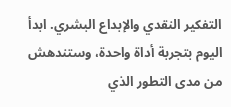التفكير النقدي والإبداع البشري. ابدأ اليوم بتجربة أداة واحدة، وستندهش من مدى التطور الذي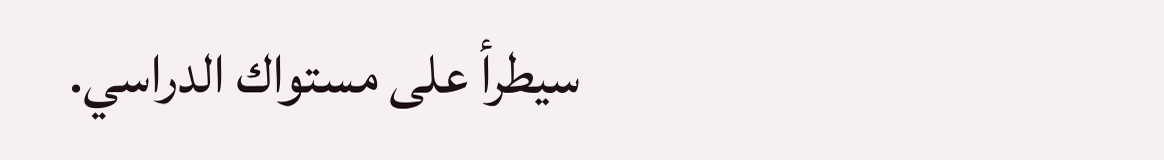سيطرأ على مستواك الدراسي.